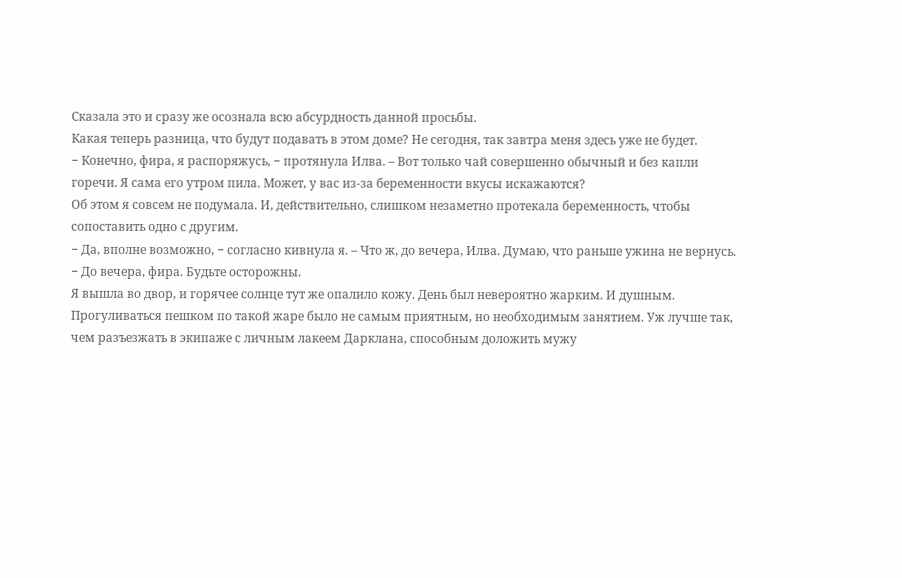Сказала это и сразу же осознала всю абсурдность данной просьбы.
Какая теперь разница, что будут подавать в этом доме? Не сегодня, так завтра меня здесь уже не будет.
− Конечно, фира, я распоряжусь, − протянула Илва. – Вот только чай совершенно обычный и без капли горечи. Я сама его утром пила. Может, у вас из-за беременности вкусы искажаются?
Об этом я совсем не подумала. И, действительно, слишком незаметно протекала беременность, чтобы сопоставить одно с другим.
− Да, вполне возможно, − согласно кивнула я. – Что ж, до вечера, Илва. Думаю, что раньше ужина не вернусь.
− До вечера, фира. Будьте осторожны.
Я вышла во двор, и горячее солнце тут же опалило кожу. День был невероятно жарким. И душным.
Прогуливаться пешком по такой жаре было не самым приятным, но необходимым занятием. Уж лучше так, чем разъезжать в экипаже с личным лакеем Дарклана, способным доложить мужу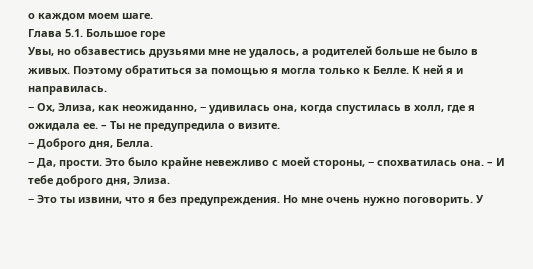о каждом моем шаге.
Глава 5.1. Большое горе
Увы, но обзавестись друзьями мне не удалось, а родителей больше не было в живых. Поэтому обратиться за помощью я могла только к Белле. К ней я и направилась.
− Ох, Элиза, как неожиданно, − удивилась она, когда спустилась в холл, где я ожидала ее. – Ты не предупредила о визите.
− Доброго дня, Белла.
− Да, прости. Это было крайне невежливо с моей стороны, − спохватилась она. – И тебе доброго дня, Элиза.
− Это ты извини, что я без предупреждения. Но мне очень нужно поговорить. У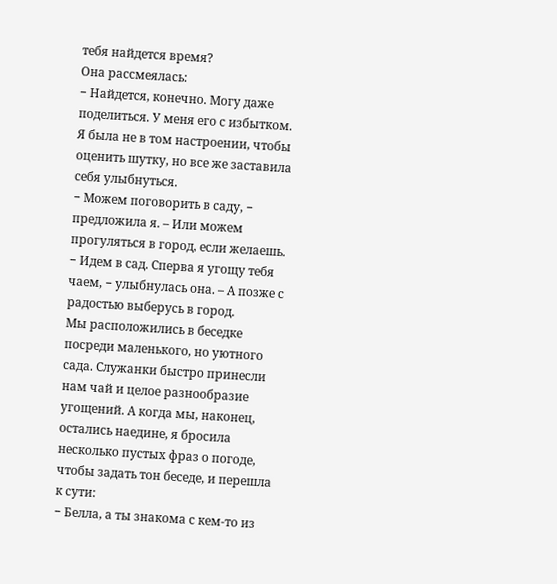тебя найдется время?
Она рассмеялась:
− Найдется, конечно. Могу даже поделиться. У меня его с избытком.
Я была не в том настроении, чтобы оценить шутку, но все же заставила себя улыбнуться.
− Можем поговорить в саду, − предложила я. – Или можем прогуляться в город, если желаешь.
− Идем в сад. Сперва я угощу тебя чаем, − улыбнулась она. – А позже с радостью выберусь в город.
Мы расположились в беседке посреди маленького, но уютного сада. Служанки быстро принесли нам чай и целое разнообразие угощений. А когда мы, наконец, остались наедине, я бросила несколько пустых фраз о погоде, чтобы задать тон беседе, и перешла к сути:
− Белла, а ты знакома с кем-то из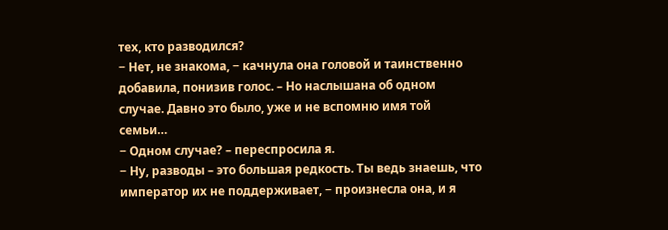тех, кто разводился?
− Нет, не знакома, − качнула она головой и таинственно добавила, понизив голос. – Но наслышана об одном случае. Давно это было, уже и не вспомню имя той семьи…
− Одном случае? – переспросила я.
− Ну, разводы – это большая редкость. Ты ведь знаешь, что император их не поддерживает, − произнесла она, и я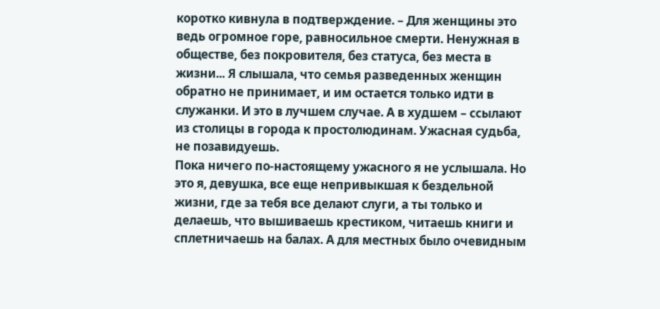коротко кивнула в подтверждение. – Для женщины это ведь огромное горе, равносильное смерти. Ненужная в обществе, без покровителя, без статуса, без места в жизни... Я слышала, что семья разведенных женщин обратно не принимает, и им остается только идти в служанки. И это в лучшем случае. А в худшем – ссылают из столицы в города к простолюдинам. Ужасная судьба, не позавидуешь.
Пока ничего по-настоящему ужасного я не услышала. Но это я, девушка, все еще непривыкшая к бездельной жизни, где за тебя все делают слуги, а ты только и делаешь, что вышиваешь крестиком, читаешь книги и сплетничаешь на балах. А для местных было очевидным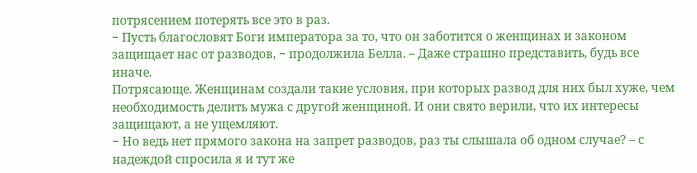потрясением потерять все это в раз.
− Пусть благословят Боги императора за то, что он заботится о женщинах и законом защищает нас от разводов, − продолжила Белла. – Даже страшно представить, будь все иначе.
Потрясающе. Женщинам создали такие условия, при которых развод для них был хуже, чем необходимость делить мужа с другой женщиной. И они свято верили, что их интересы защищают, а не ущемляют.
− Но ведь нет прямого закона на запрет разводов, раз ты слышала об одном случае? – с надеждой спросила я и тут же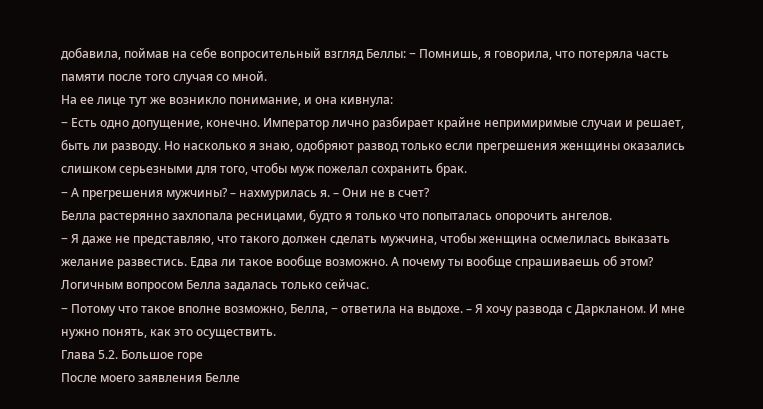добавила, поймав на себе вопросительный взгляд Беллы: − Помнишь, я говорила, что потеряла часть памяти после того случая со мной.
На ее лице тут же возникло понимание, и она кивнула:
− Есть одно допущение, конечно. Император лично разбирает крайне непримиримые случаи и решает, быть ли разводу. Но насколько я знаю, одобряют развод только если прегрешения женщины оказались слишком серьезными для того, чтобы муж пожелал сохранить брак.
− А прегрешения мужчины? – нахмурилась я. – Они не в счет?
Белла растерянно захлопала ресницами, будто я только что попыталась опорочить ангелов.
− Я даже не представляю, что такого должен сделать мужчина, чтобы женщина осмелилась выказать желание развестись. Едва ли такое вообще возможно. А почему ты вообще спрашиваешь об этом?
Логичным вопросом Белла задалась только сейчас.
− Потому что такое вполне возможно, Белла, − ответила на выдохе. – Я хочу развода с Даркланом. И мне нужно понять, как это осуществить.
Глава 5.2. Большое горе
После моего заявления Белле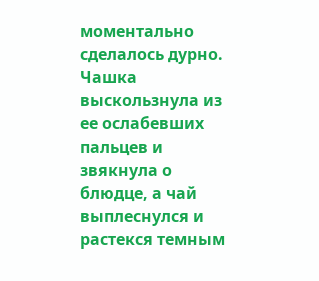моментально сделалось дурно.
Чашка выскользнула из ее ослабевших пальцев и звякнула о блюдце, а чай выплеснулся и растекся темным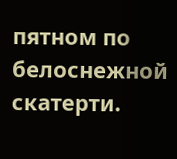пятном по белоснежной скатерти.